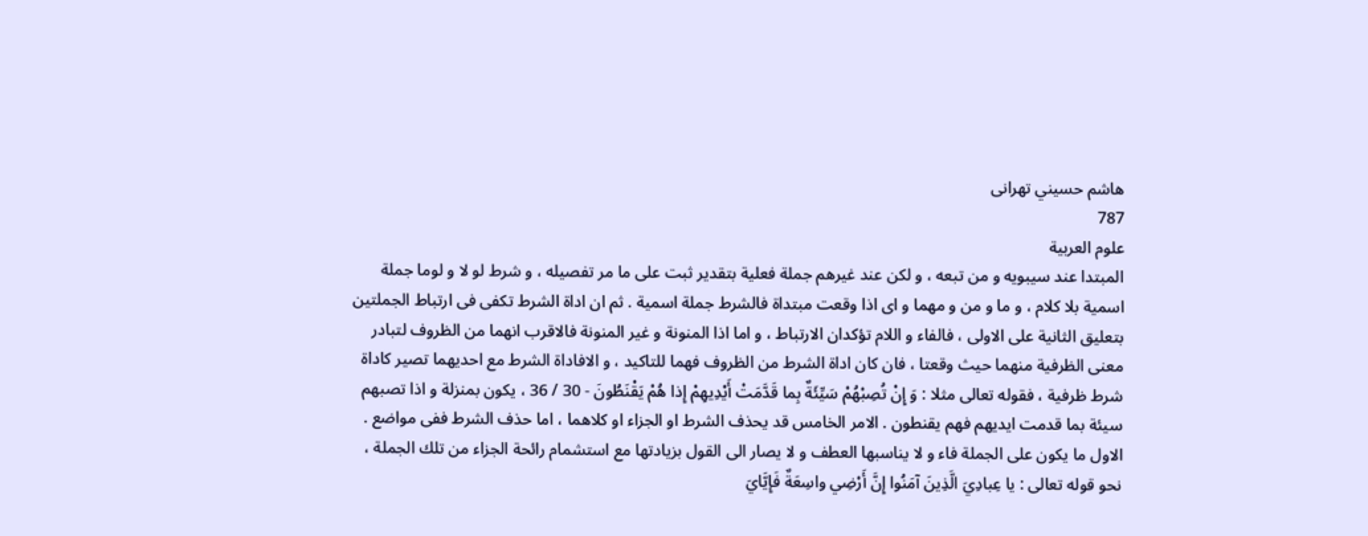هاشم حسيني تهرانى
787
علوم العربية
المبتدا عند سيبويه و من تبعه ، و لكن عند غيرهم جملة فعلية بتقدير ثبت على ما مر تفصيله ، و شرط لو لا و لوما جملة اسمية بلا كلام ، و ما و من و مهما و اى اذا وقعت مبتداة فالشرط جملة اسمية . ثم ان اداة الشرط تكفى فى ارتباط الجملتين بتعليق الثانية على الاولى ، فالفاء و اللام تؤكدان الارتباط ، و اما اذا المنونة و غير المنونة فالاقرب انهما من الظروف لتبادر معنى الظرفية منهما حيث وقعتا ، فان كان اداة الشرط من الظروف فهما للتاكيد ، و الافاداة الشرط مع احديهما تصير كاداة شرط ظرفية ، فقوله تعالى مثلا : وَ إِنْ تُصِبْهُمْ سَيِّئَةٌ بِما قَدَّمَتْ أَيْدِيهِمْ إِذا هُمْ يَقْنَطُونَ - 30 / 36 ، يكون بمنزلة و اذا تصبهم سيئة بما قدمت ايديهم فهم يقنطون . الامر الخامس قد يحذف الشرط او الجزاء او كلاهما ، اما حذف الشرط ففى مواضع . الاول ما يكون على الجملة فاء و لا يناسبها العطف و لا يصار الى القول بزيادتها مع استشمام رائحة الجزاء من تلك الجملة ، نحو قوله تعالى : يا عِبادِيَ الَّذِينَ آمَنُوا إِنَّ أَرْضِي واسِعَةٌ فَإِيَّايَ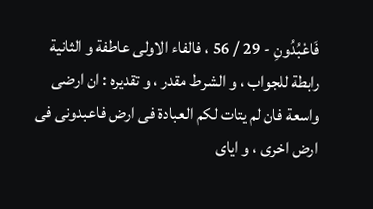فَاعْبُدُونِ - 29 / 56 ، فالفاء الاولى عاطفة و الثانية رابطة للجواب ، و الشرط مقدر ، و تقديره : ان ارضى واسعة فان لم يتات لكم العبادة فى ارض فاعبدونى فى ارض اخرى ، و اياى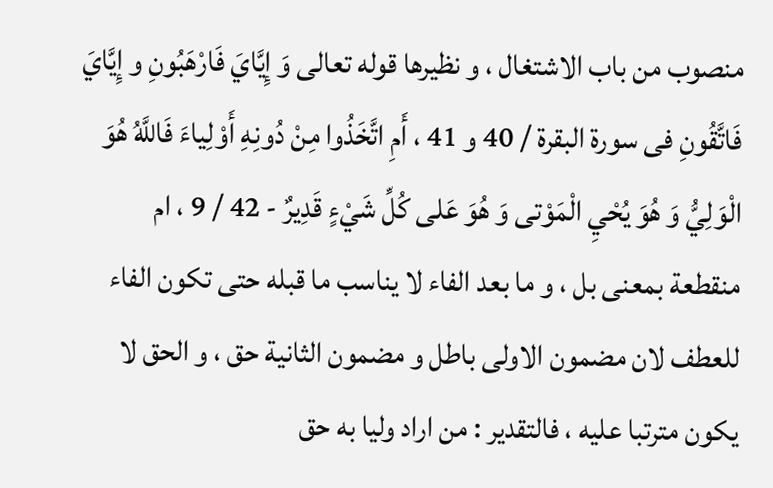منصوب من باب الاشتغال ، و نظيرها قوله تعالى وَ إِيَّايَ فَارْهَبُونِ و إِيَّايَ فَاتَّقُونِ فى سورة البقرة / 40 و 41 ، أَمِ اتَّخَذُوا مِنْ دُونِهِ أَوْلِياءَ فَاللَّهُ هُوَ الْوَلِيُّ وَ هُوَ يُحْيِ الْمَوْتى وَ هُوَ عَلى كُلِّ شَيْءٍ قَدِيرٌ - 42 / 9 ، ام منقطعة بمعنى بل ، و ما بعد الفاء لا يناسب ما قبله حتى تكون الفاء للعطف لان مضمون الاولى باطل و مضمون الثانية حق ، و الحق لا يكون مترتبا عليه ، فالتقدير : من اراد وليا به حق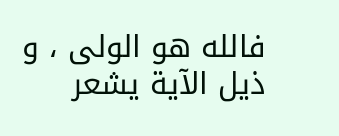فالله هو الولى ، و ذيل الآية يشعر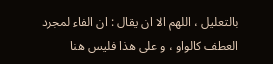بالتعليل ، اللهم الا ان يقال : ان الفاء لمجرد العطف كالواو ، و على هذا فليس هنا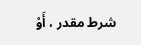شرط مقدر ، أَوْ